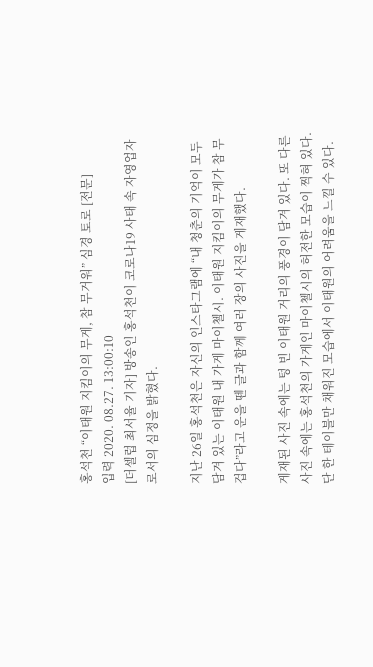홍석천 “이태원 지킴이의 무게, 참 무거워” 심경 토로 [전문]
입력 2020. 08.27. 13:00:10
[더셀럽 최서율 기자] 방송인 홍석천이 코로나19 사태 속 자영업자로서의 심정을 밝혔다.

지난 26일 홍석천은 자신의 인스타그램에 “내 청춘의 기억이 모두 담겨 있는 이태원 내 가게 마이첼시. 이태원 지킴이의 무게가 참 무겁다”라고 운을 뗀 글과 함께 여러 장의 사진을 게재했다.

게재된 사진 속에는 텅 빈 이태원 거리의 풍경이 담겨 있다. 또 다른 사진 속에는 홍석천의 가게인 마이첼시의 허전한 모습이 찍혀 있다. 단 한 테이블만 채워진 모습에서 이태원의 어려움을 느낄 수 있다.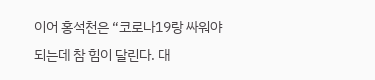이어 홍석천은 “코로나19랑 싸워야 되는데 참 힘이 달린다. 대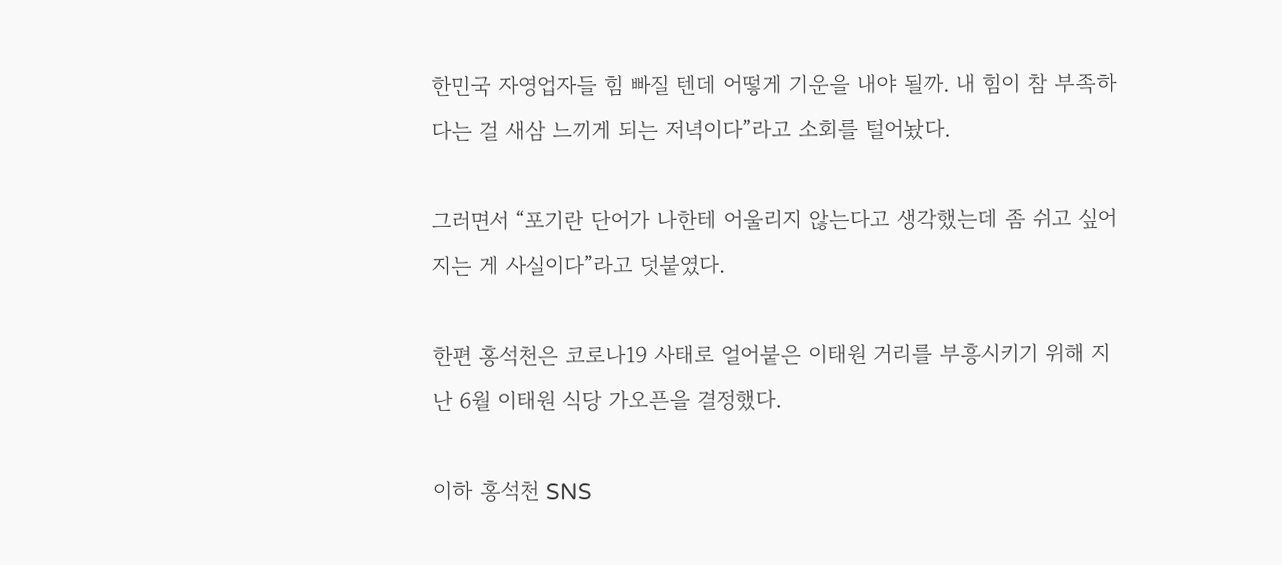한민국 자영업자들 힘 빠질 텐데 어떻게 기운을 내야 될까. 내 힘이 참 부족하다는 걸 새삼 느끼게 되는 저녁이다”라고 소회를 털어놨다.

그러면서 “포기란 단어가 나한테 어울리지 않는다고 생각했는데 좀 쉬고 싶어지는 게 사실이다”라고 덧붙였다.

한편 홍석천은 코로나19 사태로 얼어붙은 이태원 거리를 부흥시키기 위해 지난 6월 이태원 식당 가오픈을 결정했다.

이하 홍석천 SNS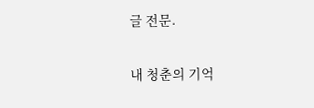글 전문.

내 청춘의 기억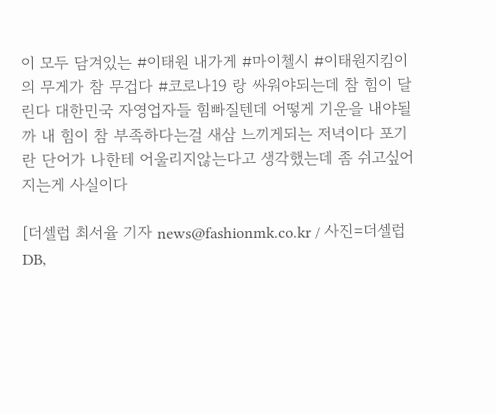이 모두 담겨있는 #이태원 내가게 #마이첼시 #이태원지킴이 의 무게가 참 무겁다 #코로나19 랑 싸워야되는데 참 힘이 달린다 대한민국 자영업자들 힘빠질텐데 어떻게 기운을 내야될까 내 힘이 참 부족하다는걸 새삼 느끼게되는 저녁이다 포기 란 단어가 나한테 어울리지않는다고 생각했는데 좀 쉬고싶어지는게 사실이다

[더셀럽 최서율 기자 news@fashionmk.co.kr / 사진=더셀럽 DB,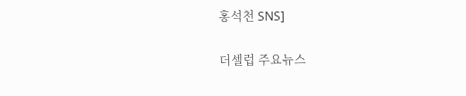홍석천 SNS]

더셀럽 주요뉴스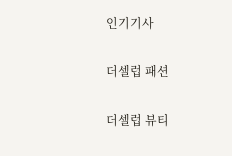인기기사

더셀럽 패션

더셀럽 뷰티